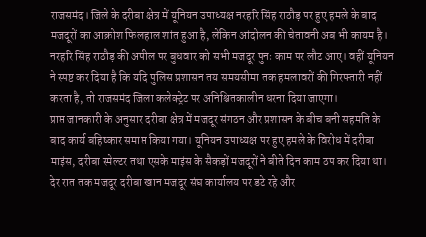राजसमंद। जिले के दरीबा क्षेत्र में यूनियन उपाध्यक्ष नरहरि सिंह राठौड़ पर हुए हमले के बाद मजदूरों का आक्रोश फिलहाल शांत हुआ है, लेकिन आंदोलन की चेतावनी अब भी कायम है। नरहरि सिंह राठौड़ की अपील पर बुधवार को सभी मजदूर पुनः काम पर लौट आए। वहीं यूनियन ने स्पष्ट कर दिया है कि यदि पुलिस प्रशासन तय समयसीमा तक हमलावरों की गिरफ्तारी नहीं करता है, तो राजसमंद जिला कलेक्ट्रेट पर अनिश्चितकालीन धरना दिया जाएगा।
प्राप्त जानकारी के अनुसार दरीबा क्षेत्र में मजदूर संगठन और प्रशासन के बीच बनी सहमति के बाद कार्य बहिष्कार समाप्त किया गया। यूनियन उपाध्यक्ष पर हुए हमले के विरोध में दरीबा माइंस, दरीबा स्मेल्टर तथा एसके माइंस के सैकड़ों मजदूरों ने बीते दिन काम ठप कर दिया था। देर रात तक मजदूर दरीबा खान मजदूर संघ कार्यालय पर डटे रहे और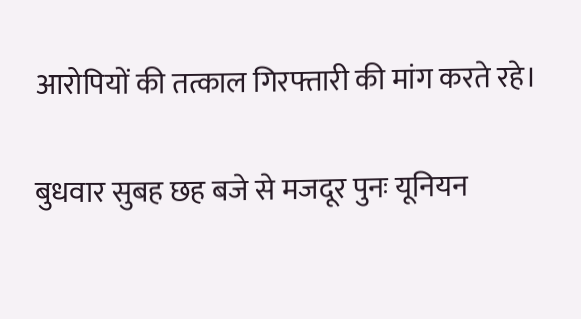आरोपियों की तत्काल गिरफ्तारी की मांग करते रहे।

बुधवार सुबह छह बजे से मजदूर पुनः यूनियन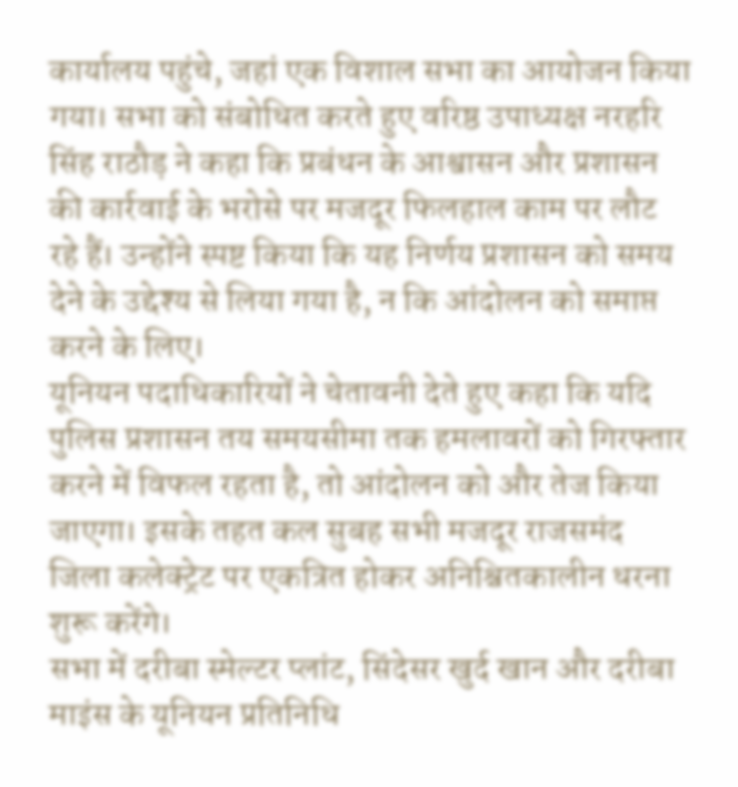कार्यालय पहुंचे, जहां एक विशाल सभा का आयोजन किया गया। सभा को संबोधित करते हुए वरिष्ठ उपाध्यक्ष नरहरि सिंह राठौड़ ने कहा कि प्रबंधन के आश्वासन और प्रशासन की कार्रवाई के भरोसे पर मजदूर फिलहाल काम पर लौट रहे हैं। उन्होंने स्पष्ट किया कि यह निर्णय प्रशासन को समय देने के उद्देश्य से लिया गया है, न कि आंदोलन को समाप्त करने के लिए।
यूनियन पदाधिकारियों ने चेतावनी देते हुए कहा कि यदि पुलिस प्रशासन तय समयसीमा तक हमलावरों को गिरफ्तार करने में विफल रहता है, तो आंदोलन को और तेज किया जाएगा। इसके तहत कल सुबह सभी मजदूर राजसमंद जिला कलेक्ट्रेट पर एकत्रित होकर अनिश्चितकालीन धरना शुरू करेंगे।
सभा में दरीबा स्मेल्टर प्लांट, सिंदेसर खुर्द खान और दरीबा माइंस के यूनियन प्रतिनिधि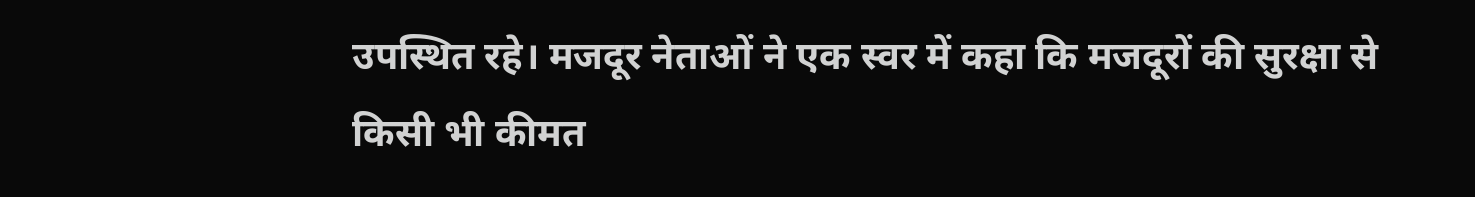उपस्थित रहे। मजदूर नेताओं ने एक स्वर में कहा कि मजदूरों की सुरक्षा से किसी भी कीमत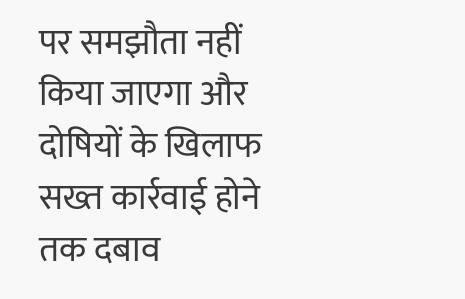पर समझौता नहीं किया जाएगा और दोषियों के खिलाफ सख्त कार्रवाई होने तक दबाव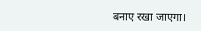बनाए रखा जाएगा।